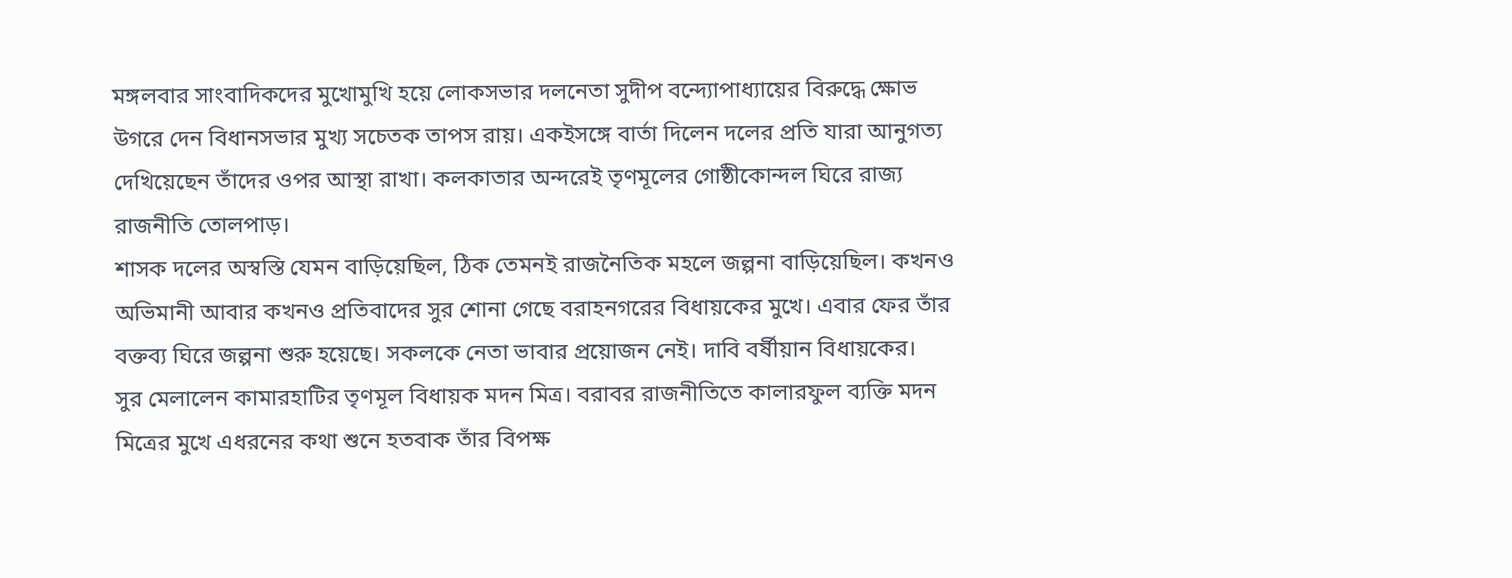মঙ্গলবার সাংবাদিকদের মুখোমুখি হয়ে লোকসভার দলনেতা সুদীপ বন্দ্যোপাধ্যায়ের বিরুদ্ধে ক্ষোভ উগরে দেন বিধানসভার মুখ্য সচেতক তাপস রায়। একইসঙ্গে বার্তা দিলেন দলের প্রতি যারা আনুগত্য দেখিয়েছেন তাঁদের ওপর আস্থা রাখা। কলকাতার অন্দরেই তৃণমূলের গোষ্ঠীকোন্দল ঘিরে রাজ্য রাজনীতি তোলপাড়।
শাসক দলের অস্বস্তি যেমন বাড়িয়েছিল, ঠিক তেমনই রাজনৈতিক মহলে জল্পনা বাড়িয়েছিল। কখনও অভিমানী আবার কখনও প্রতিবাদের সুর শোনা গেছে বরাহনগরের বিধায়কের মুখে। এবার ফের তাঁর বক্তব্য ঘিরে জল্পনা শুরু হয়েছে। সকলকে নেতা ভাবার প্রয়োজন নেই। দাবি বর্ষীয়ান বিধায়কের।
সুর মেলালেন কামারহাটির তৃণমূল বিধায়ক মদন মিত্র। বরাবর রাজনীতিতে কালারফুল ব্যক্তি মদন মিত্রের মুখে এধরনের কথা শুনে হতবাক তাঁর বিপক্ষ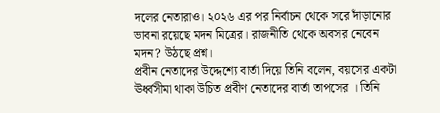দলের নেতারাও। ২০২৬ এর পর নির্বাচন থেকে সরে দাঁড়ানোর ভাবনা রয়েছে মদন মিত্রের। রাজনীতি থেকে অবসর নেবেন মদন? উঠছে প্রশ্ন।
প্রবীন নেতাদের উদ্দেশ্যে বার্তা দিয়ে তিনি বলেন, বয়সের একটা ঊর্ধ্বসীমা থাকা উচিত প্রবীণ নেতাদের বার্তা তাপসের । তিনি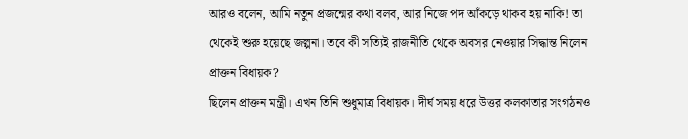আরও বলেন, আমি নতুন প্রজন্মের কথা বলব, আর নিজে পদ আঁকড়ে থাকব হয় নাকি! তা থেকেই শুরু হয়েছে জল্পনা। তবে কী সত্যিই রাজনীতি থেকে অবসর নেওয়ার সিদ্ধান্ত নিলেন প্রাক্তন বিধায়ক?
ছিলেন প্রাক্তন মন্ত্রী। এখন তিনি শুধুমাত্র বিধায়ক। দীর্ঘ সময় ধরে উত্তর কলকাতার সংগঠনও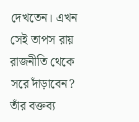দেখতেন। এখন সেই তাপস রায় রাজনীতি থেকে সরে দাঁড়াবেন? তাঁর বক্তব্য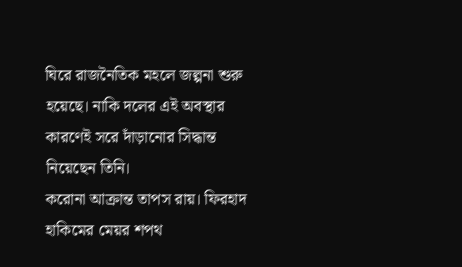ঘিরে রাজনৈতিক মহলে জল্পনা শুরু হয়েছে। নাকি দলের এই অবস্থার কারণেই সরে দাঁড়ানোর সিদ্ধান্ত নিয়েছেন তিনি।
করোনা আক্রান্ত তাপস রায়। ফিরহাদ হাকিমের মেয়র শপথ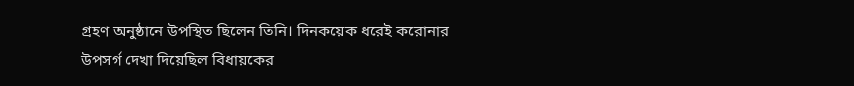গ্রহণ অনুষ্ঠানে উপস্থিত ছিলেন তিনি। দিনকয়েক ধরেই করোনার উপসর্গ দেখা দিয়েছিল বিধায়কের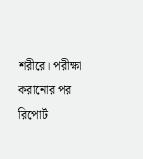শরীরে। পরীক্ষা করানোর পর রিপোর্ট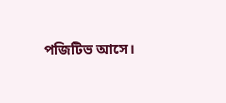পজিটিভ আসে।